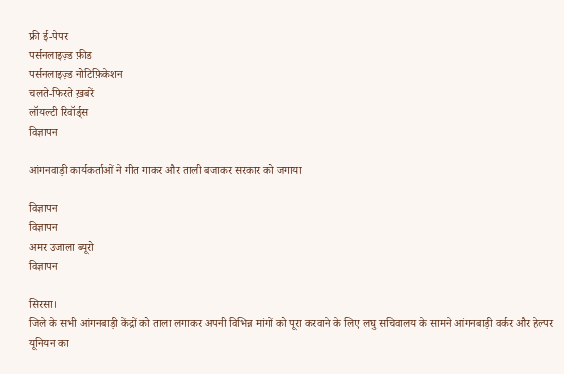फ्री ई-पेपर
पर्सनलाइज़्ड फ़ीड
पर्सनलाइज़्ड नोटिफ़िकेशन
चलते-फिरते ख़बरें
लॉयल्टी रिवॉर्ड्स
विज्ञापन

आंगनवाड़ी कार्यकर्ताओं ने गीत गाकर और ताली बजाकर सरकार को जगाया

विज्ञापन
विज्ञापन
अमर उजाला ब्यूरो
विज्ञापन

सिरसा।
जिले के सभी आंगनबाड़ी केंद्रों को ताला लगाकर अपनी विभिन्न मांगों को पूरा करवाने के लिए लघु सचिवालय के सामने आंगनबाड़ी वर्कर और हेल्पर यूनियन का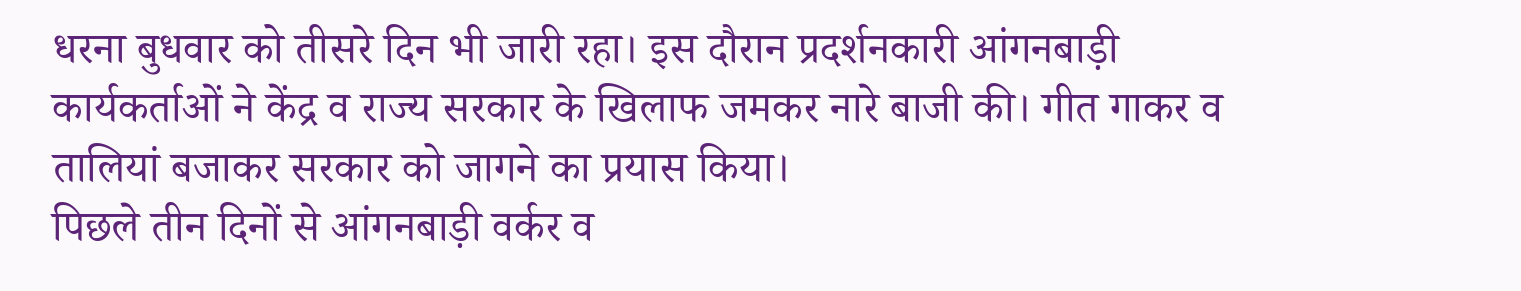धरना बुधवार को तीसरे दिन भी जारी रहा। इस दौरान प्रदर्शनकारी आंगनबाड़ी कार्यकर्ताओं ने केंद्र व राज्य सरकार के खिलाफ जमकर नारे बाजी की। गीत गाकर व तालियां बजाकर सरकार को जागने का प्रयास किया।
पिछले तीन दिनों से आंगनबाड़ी वर्कर व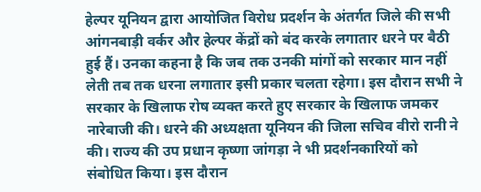हेल्पर यूनियन द्वारा आयोजित विरोध प्रदर्शन के अंतर्गत जिले की सभी आंगनबाड़ी वर्कर और हेल्पर केंद्रों को बंद करके लगातार धरने पर बैठी हुई हैं। उनका कहना है कि जब तक उनकी मांगों को सरकार मान नहीं लेती तब तक धरना लगातार इसी प्रकार चलता रहेगा। इस दौरान सभी ने सरकार के खिलाफ रोष व्यक्त करते हुए सरकार के खिलाफ जमकर नारेबाजी की। धरने की अध्यक्षता यूनियन की जिला सचिव वीरो रानी ने की। राज्य की उप प्रधान कृष्णा जांगड़ा ने भी प्रदर्शनकारियों को संबोधित किया। इस दौरान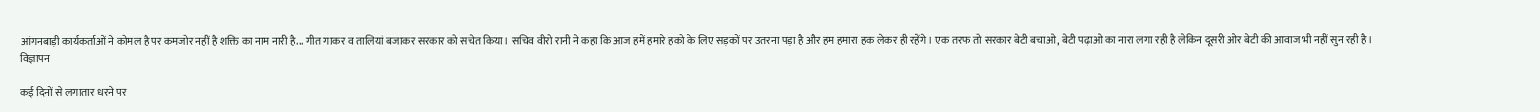आंगनबाड़ी कार्यकर्ताओं ने कोमल है पर कमजोर नहीं है शक्ति का नाम नारी है... गीत गाकर व तालियां बजाकर सरकार को सचेत किया। सचिव वीरो रानी ने कहा कि आज हमें हमारे हको के लिए सड़कों पर उतरना पड़ा है और हम हमारा हक लेकर ही रहेंगे। एक तरफ तो सरकार बेटी बचाओ, बेटी पढ़ाओ का नारा लगा रही है लेकिन दूसरी ओर बेटी की आवाज भी नहीं सुन रही है।
विज्ञापन

कई दिनों से लगातार धरने पर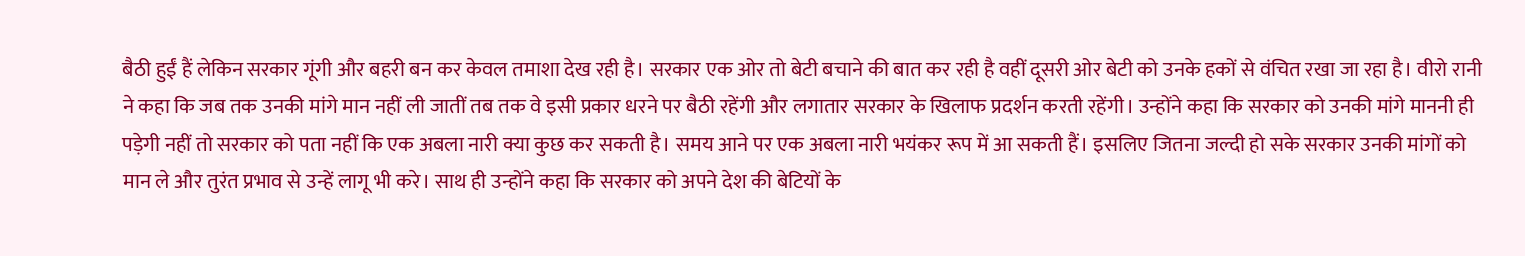बैठी हुईं हैं लेकिन सरकार गूंगी और बहरी बन कर केवल तमाशा देख रही है। सरकार एक ओर तो बेटी बचाने की बात कर रही है वहीं दूसरी ओर बेटी को उनके हकों से वंचित रखा जा रहा है। वीरो रानी ने कहा कि जब तक उनकी मांगे मान नहीं ली जातीं तब तक वे इसी प्रकार धरने पर बैठी रहेंगी और लगातार सरकार के खिलाफ प्रदर्शन करती रहेंगी। उन्होंने कहा कि सरकार को उनकी मांगे माननी ही पड़ेगी नहीं तो सरकार को पता नहीं कि एक अबला नारी क्या कुछ कर सकती है। समय आने पर एक अबला नारी भयंकर रूप में आ सकती हैं। इसलिए जितना जल्दी हो सके सरकार उनकी मांगों को मान ले और तुरंत प्रभाव से उन्हें लागू भी करे। साथ ही उन्होंने कहा कि सरकार को अपने देश की बेटियों के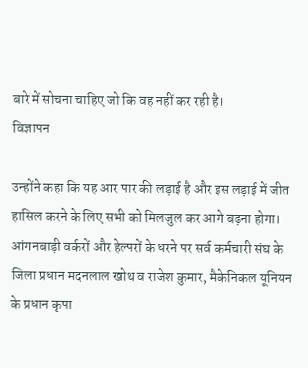बारे में सोचना चाहिए जो कि वह नहीं कर रही है।
विज्ञापन

उन्होंने कहा कि यह आर पार की लड़ाई है और इस लड़ाई में जीत हासिल करने के लिए सभी को मिलजुल कर आगे बढ़ना होगा। आंगनबाड़ी वर्करों और हेल्परों के धरने पर सर्व कर्मचारी संघ के जिला प्रधान मदनलाल खोथ व राजेश कुमार, मैकेनिकल यूनियन के प्रधान कृपा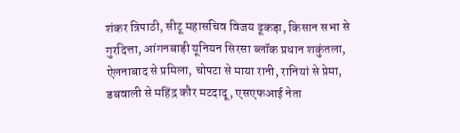शंकर त्रिपाठी, सीटू महासचिव विजय ढूकड़ा, किसान सभा से गुरदित्ता, आंगनबाड़ी यूनियन सिरसा ब्लॉक प्रधान शकुंतला, ऐलनाबाद से प्रमिला, चोपटा से माया रानी, रानियां से प्रेमा, डबवाली से महिंद्र कौर मटदादू, एसएफआई नेता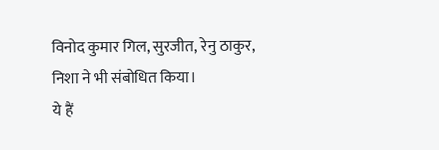विनोद कुमार गिल, सुरजीत, रेनु ठाकुर, निशा ने भी संबोधित किया।
ये हैं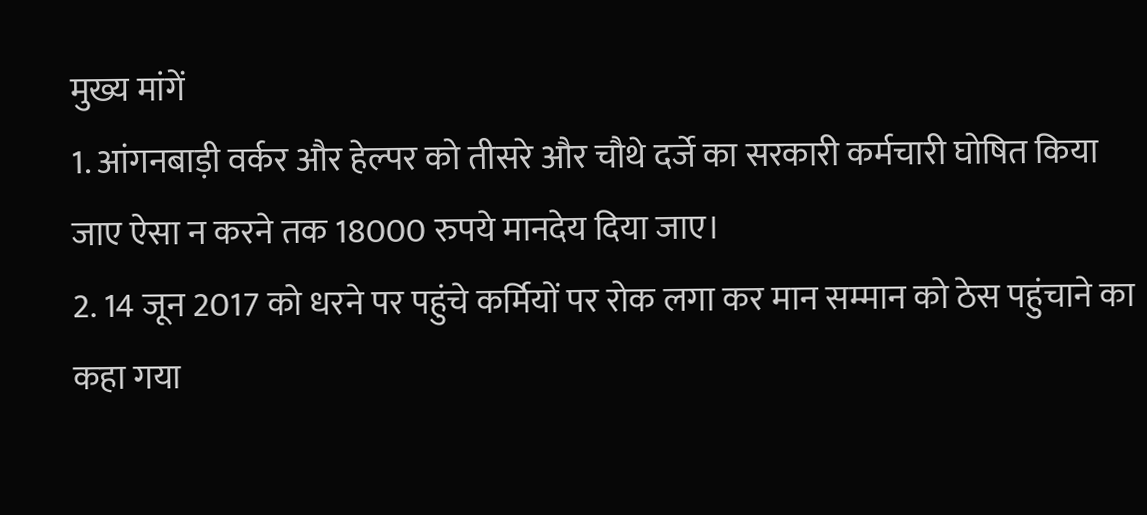मुख्य मांगें
1. आंगनबाड़ी वर्कर और हेल्पर को तीसरे और चौथे दर्जे का सरकारी कर्मचारी घोषित किया जाए ऐसा न करने तक 18000 रुपये मानदेय दिया जाए।
2. 14 जून 2017 को धरने पर पहुंचे कर्मियों पर रोक लगा कर मान सम्मान को ठेस पहुंचाने का कहा गया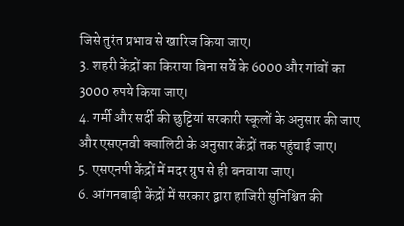जिसे तुरंत प्रभाव से खारिज किया जाए।
3. शहरी केंद्रों का किराया बिना सर्वे के 6000 और गांवों का 3000 रुपये किया जाए।
4. गर्मी और सर्दी की छुट्टियां सरकारी स्कूलों के अनुसार की जाए और एसएनवी क्वालिटी के अनुसार केंद्रों तक पहुंचाई जाए।
5. एसएनपी केंद्रों में मदर ग्रुप से ही बनवाया जाए।
6. आंगनबाड़ी केंद्रों में सरकार द्वारा हाजिरी सुनिश्चित की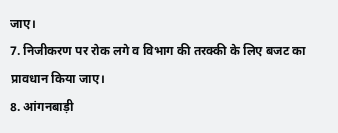जाए।
7. निजीकरण पर रोक लगे व विभाग की तरक्की के लिए बजट का प्रावधान किया जाए।
8. आंगनबाड़ी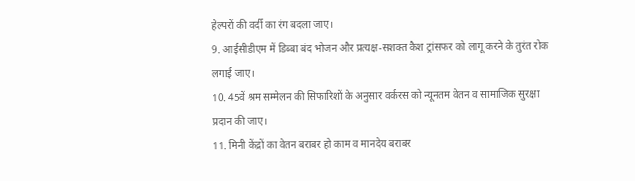हेल्परों की वर्दी का रंग बदला जाए।
9. आईसीडीएम में डिब्बा बंद भोजन और प्रत्यक्ष-सशक्त कैश ट्रांसफर को लागू करने के तुरंत रोक लगाई जाए।
10. 45वें श्रम सम्मेलन की सिफारिशों के अनुसार वर्करस को न्यूनतम वेतन व सामाजिक सुरक्षा प्रदान की जाए।
11. मिनी केंद्रों का वेतन बराबर हो काम व मानदेय बराबर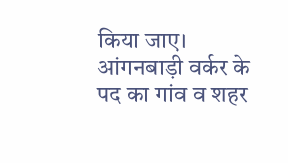किया जाए। आंगनबाड़ी वर्कर के पद का गांव व शहर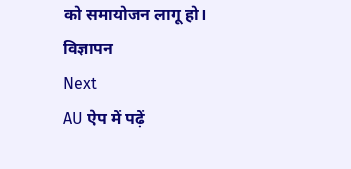को समायोजन लागू हो।
विज्ञापन
Next
AU ऐप में पढ़ें